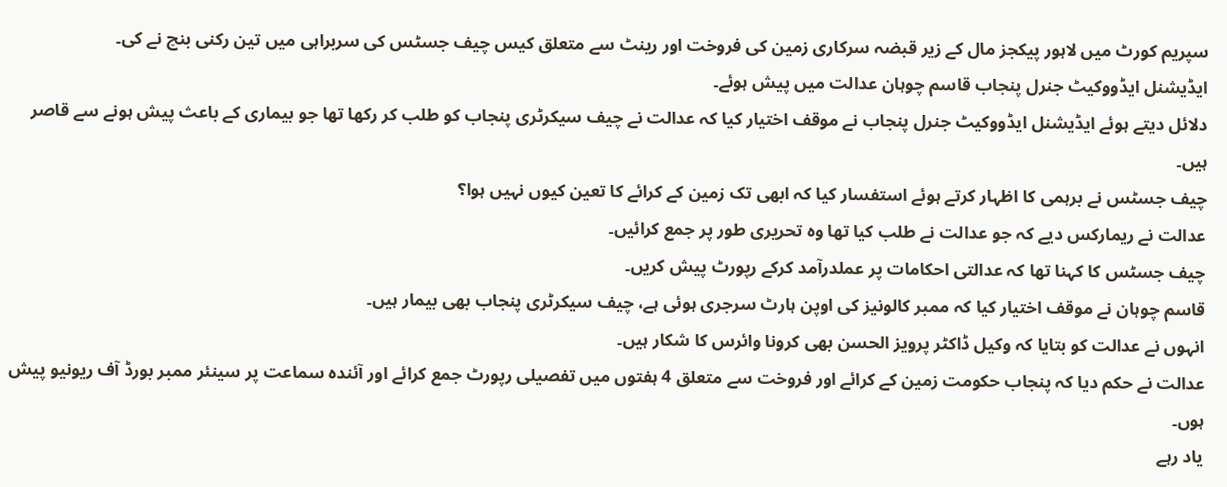سپریم کورٹ میں لاہور پیکجز مال کے زیر قبضہ سرکاری زمین کی فروخت اور رینٹ سے متعلق کیس چیف جسٹس کی سربراہی میں تین رکنی بنچ نے کی۔
ایڈیشنل ایڈووکیٹ جنرل پنجاب قاسم چوہان عدالت میں پیش ہوئے۔
دلائل دیتے ہوئے ایڈیشنل ایڈووکیٹ جنرل پنجاب نے موقف اختیار کیا کہ عدالت نے چیف سیکرٹری پنجاب کو طلب کر رکھا تھا جو بیماری کے باعث پیش ہونے سے قاصر ہیں۔
چیف جسٹس نے برہمی کا اظہار کرتے ہوئے استفسار کیا کہ ابھی تک زمین کے کرائے کا تعین کیوں نہیں ہوا؟
عدالت نے ریمارکس دیے کہ جو عدالت نے طلب کیا تھا وہ تحریری طور پر جمع کرائیں۔
چیف جسٹس کا کہنا تھا کہ عدالتی احکامات پر عملدرآمد کرکے رپورٹ پیش کریں۔
قاسم چوہان نے موقف اختیار کیا کہ ممبر کالونیز کی اوپن ہارٹ سرجری ہوئی ہے، چیف سیکرٹری پنجاب بھی بیمار ہیں۔
انہوں نے عدالت کو بتایا کہ وکیل ڈاکٹر پرویز الحسن بھی کرونا وائرس کا شکار ہیں۔
عدالت نے حکم دیا کہ پنجاب حکومت زمین کے کرائے اور فروخت سے متعلق 4 ہفتوں میں تفصیلی رپورٹ جمع کرائے اور آئندہ سماعت پر سینئر ممبر بورڈ آف ریونیو پیش ہوں۔
یاد رہے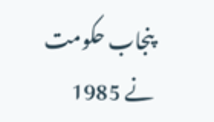پنجاب حکومت نے 1985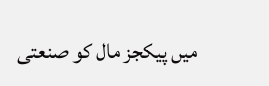میں پیکجز مال کو صنعتی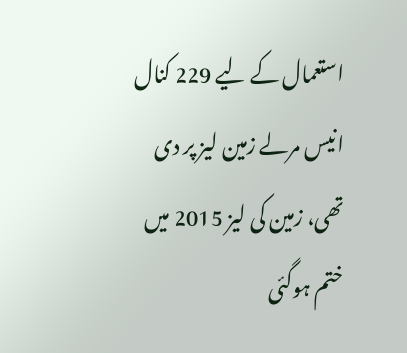استعمال کے لیے 229 کنال انیس مرلے زمین لیز پر دی تھی، زمین کی لیز 2015 میں ختم ہوگئی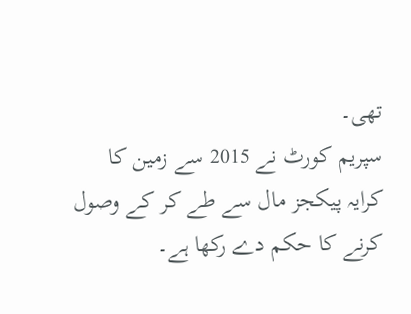تھی۔
سپریم کورٹ نے 2015 سے زمین کا کرایہ پیکجز مال سے طے کر کے وصول کرنے کا حکم دے رکھا ہے۔